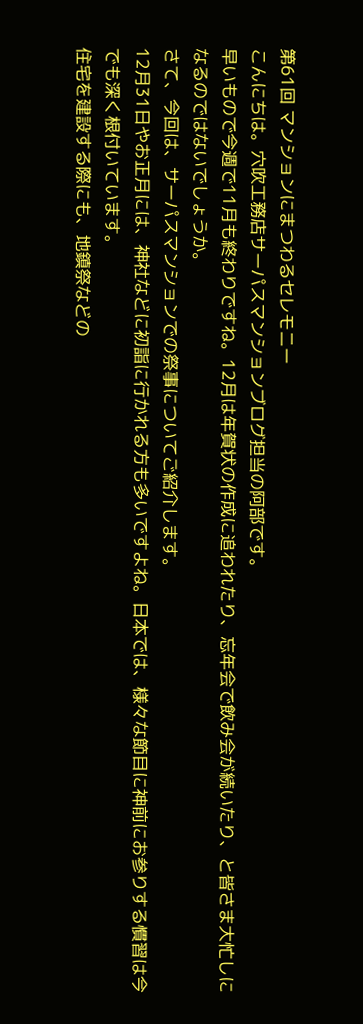第61回 マンションにまつわるセレモニー
こんにちは。穴吹工務店サーパスマンションブログ担当の阿部です。
早いもので今週で11月も終わりですね。12月は年賀状の作成に追われたり、忘年会で飲み会が続いたり、と皆さま大忙しになるのではないでしょうか。
さて、今回は、サーパスマンションでの祭事についてご紹介します。
12月31日やお正月には、神社などに初詣に行かれる方も多いですよね。日本では、様々な節目に神前にお参りする慣習は今でも深く根付いています。
住宅を建設する際にも、地鎮祭などの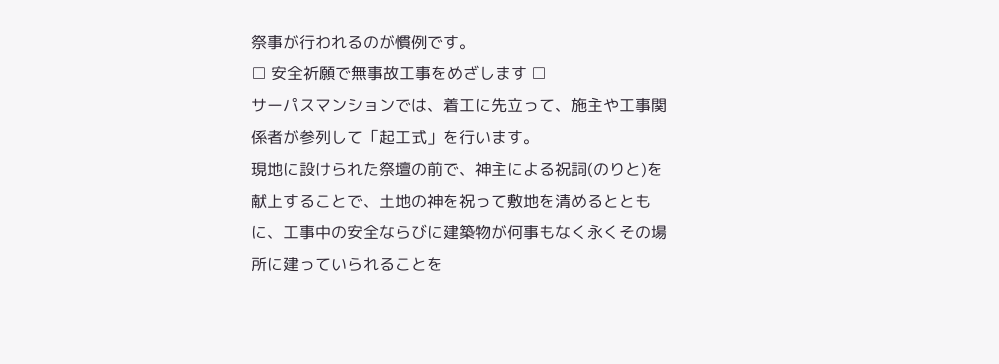祭事が行われるのが慣例です。
□ 安全祈願で無事故工事をめざします □
サーパスマンションでは、着工に先立って、施主や工事関係者が参列して「起工式」を行います。
現地に設けられた祭壇の前で、神主による祝詞(のりと)を献上することで、土地の神を祝って敷地を清めるとともに、工事中の安全ならびに建築物が何事もなく永くその場所に建っていられることを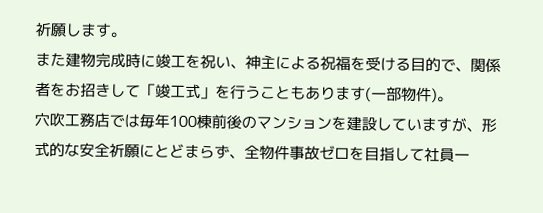祈願します。
また建物完成時に竣工を祝い、神主による祝福を受ける目的で、関係者をお招きして「竣工式」を行うこともあります(一部物件)。
穴吹工務店では毎年100棟前後のマンションを建設していますが、形式的な安全祈願にとどまらず、全物件事故ゼロを目指して社員一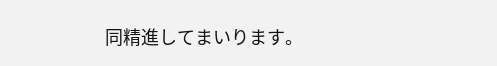同精進してまいります。